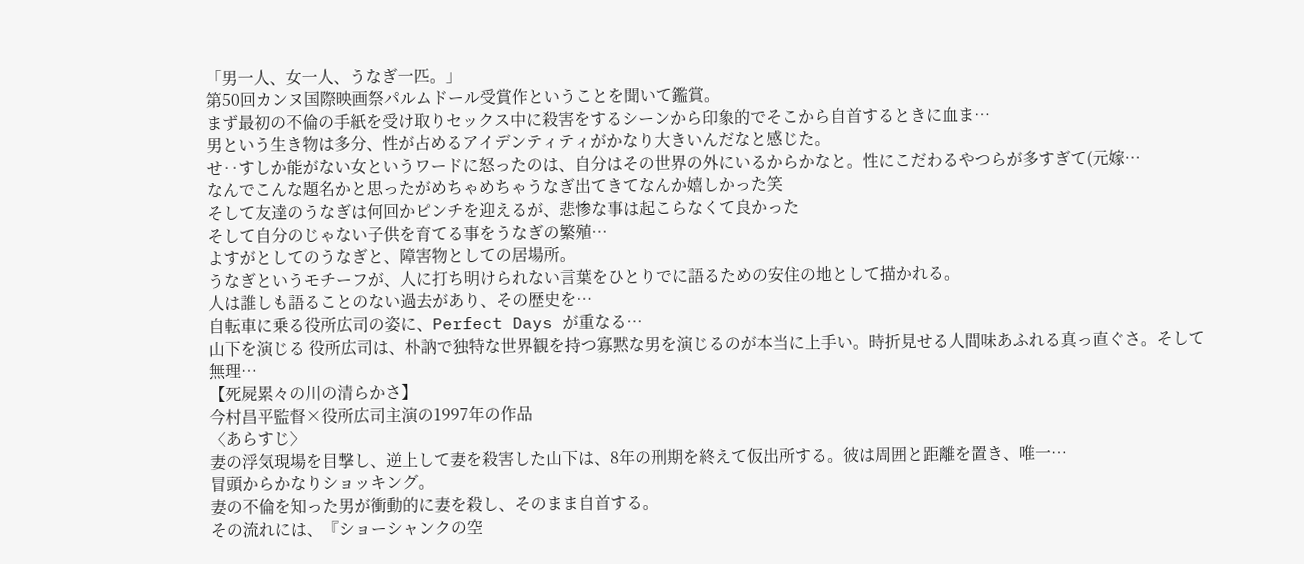「男一人、女一人、うなぎ一匹。」
第50回カンヌ国際映画祭パルムドール受賞作ということを聞いて鑑賞。
まず最初の不倫の手紙を受け取りセックス中に殺害をするシーンから印象的でそこから自首するときに血ま…
男という生き物は多分、性が占めるアイデンティティがかなり大きいんだなと感じた。
せ‥すしか能がない女というワードに怒ったのは、自分はその世界の外にいるからかなと。性にこだわるやつらが多すぎて(元嫁…
なんでこんな題名かと思ったがめちゃめちゃうなぎ出てきてなんか嬉しかった笑
そして友達のうなぎは何回かピンチを迎えるが、悲惨な事は起こらなくて良かった
そして自分のじゃない子供を育てる事をうなぎの繁殖…
よすがとしてのうなぎと、障害物としての居場所。
うなぎというモチーフが、人に打ち明けられない言葉をひとりでに語るための安住の地として描かれる。
人は誰しも語ることのない過去があり、その歴史を…
自転車に乗る役所広司の姿に、Perfect Days が重なる…
山下を演じる 役所広司は、朴訥で独特な世界観を持つ寡黙な男を演じるのが本当に上手い。時折見せる人間味あふれる真っ直ぐさ。そして無理…
【死屍累々の川の清らかさ】
今村昌平監督×役所広司主演の1997年の作品
〈あらすじ〉
妻の浮気現場を目撃し、逆上して妻を殺害した山下は、8年の刑期を終えて仮出所する。彼は周囲と距離を置き、唯一…
冒頭からかなりショッキング。
妻の不倫を知った男が衝動的に妻を殺し、そのまま自首する。
その流れには、『ショーシャンクの空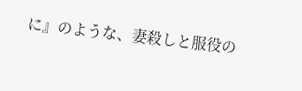に』のような、妻殺しと服役の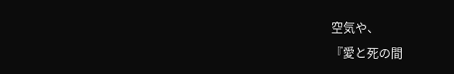空気や、
『愛と死の間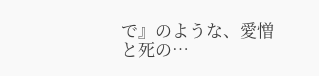で』のような、愛憎と死の…